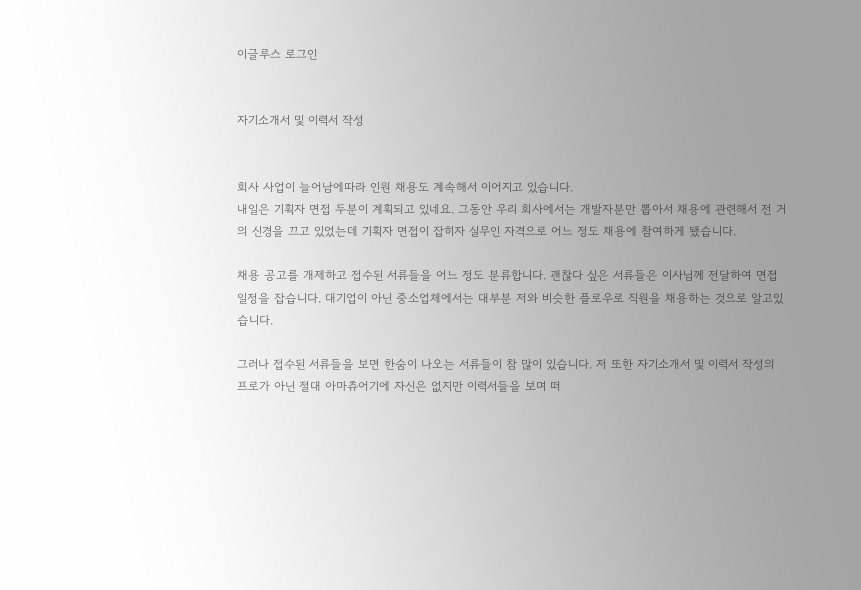이글루스 로그인


자기소개서 및 이력서 작성


회사 사업이 늘어남에따라 인원 채용도 계속해서 이어지고 있습니다.
내일은 기획자 면접 두분이 계획되고 있네요. 그동안 우리 회사에서는 개발자분만 뽑아서 채용에 관련해서 전 거의 신경을 끄고 있었는데 기획자 면접이 잡히자 실무인 자격으로 어느 정도 채용에 참여하게 됐습니다.

채용 공고를 개제하고 접수된 서류들을 어느 정도 분류합니다. 괜찮다 싶은 서류들은 이사님께 전달하여 면접 일정을 잡습니다. 대기업이 아닌 중소업체에서는 대부분 저와 비슷한 플로우로 직원을 채용하는 것으로 알고있습니다.

그러나 접수된 서류들을 보면 한숨이 나오는 서류들이 참 많이 있습니다. 저 또한 자기소개서 및 이력서 작성의 프로가 아닌 절대 아마츄어기에 자신은 없지만 이력서들을 보며 떠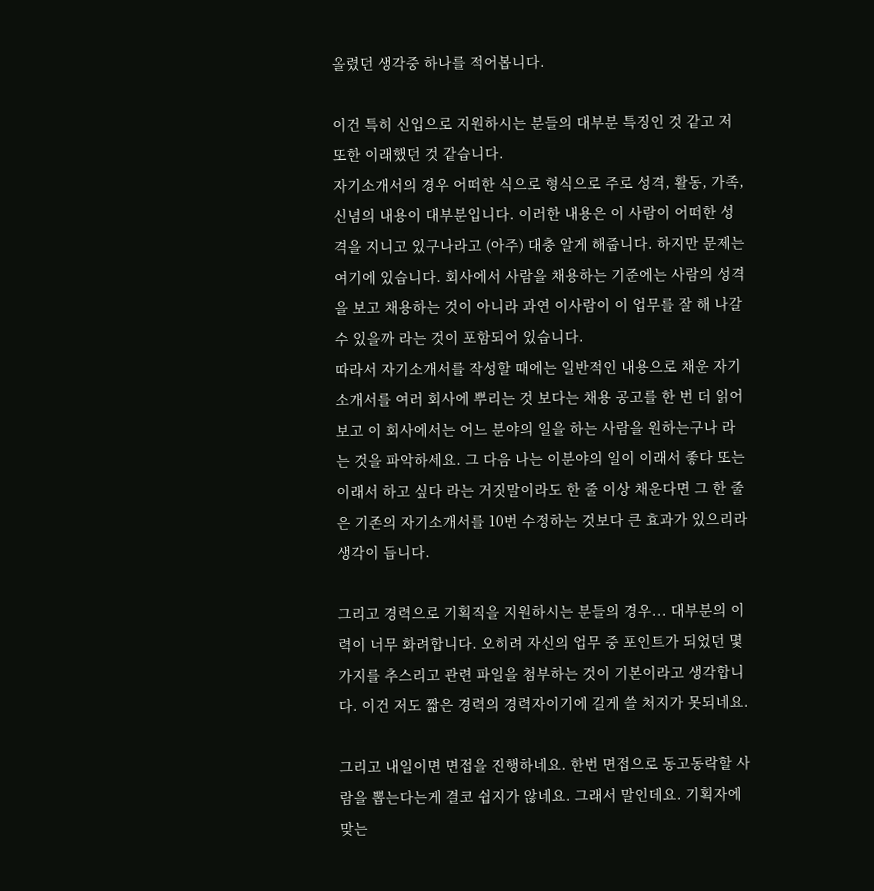올렸던 생각중 하나를 적어봅니다.

이건 특히 신입으로 지원하시는 분들의 대부분 특징인 것 같고 저 또한 이래했던 것 같습니다.
자기소개서의 경우 어떠한 식으로 형식으로 주로 성격, 활동, 가족, 신념의 내용이 대부분입니다. 이러한 내용은 이 사람이 어떠한 성격을 지니고 있구나라고 (아주) 대충 알게 해줍니다. 하지만 문제는 여기에 있습니다. 회사에서 사람을 채용하는 기준에는 사람의 성격을 보고 채용하는 것이 아니라 과연 이사람이 이 업무를 잘 해 나갈 수 있을까 라는 것이 포함되어 있습니다.
따라서 자기소개서를 작성할 때에는 일반적인 내용으로 채운 자기소개서를 여러 회사에 뿌리는 것 보다는 채용 공고를 한 번 더 읽어보고 이 회사에서는 어느 분야의 일을 하는 사람을 원하는구나 라는 것을 파악하세요. 그 다음 나는 이분야의 일이 이래서 좋다 또는 이래서 하고 싶다 라는 거짓말이라도 한 줄 이상 채운다면 그 한 줄은 기존의 자기소개서를 10번 수정하는 것보다 큰 효과가 있으리라 생각이 듭니다.

그리고 경력으로 기획직을 지원하시는 분들의 경우... 대부분의 이력이 너무 화려합니다. 오히려 자신의 업무 중 포인트가 되었던 몇 가지를 추스리고 관련 파일을 첨부하는 것이 기본이라고 생각합니다. 이건 저도 짧은 경력의 경력자이기에 길게 쓸 처지가 못되네요.

그리고 내일이면 면접을 진행하네요. 한번 면접으로 동고동락할 사람을 뽑는다는게 결코 쉽지가 않네요. 그래서 말인데요. 기획자에 맞는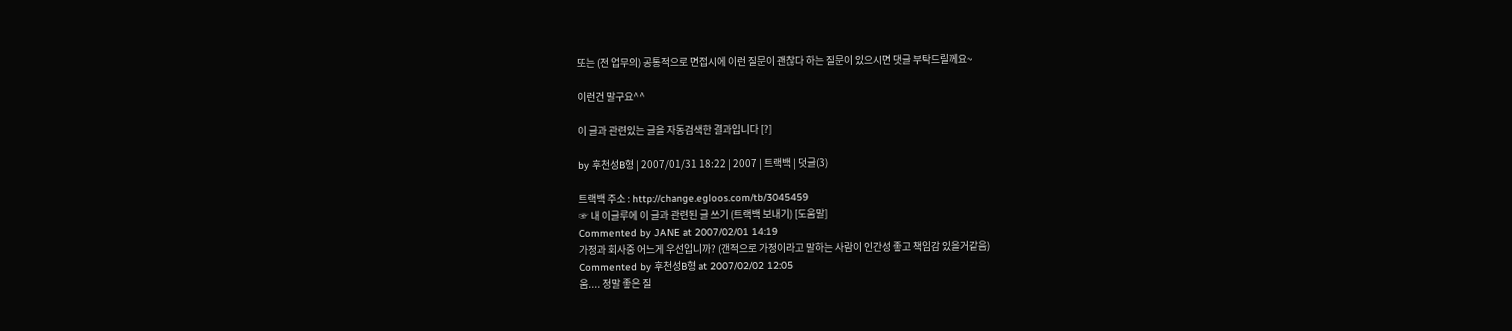또는 (전 업무의) 공통적으로 면접시에 이런 질문이 괜찮다 하는 질문이 있으시면 댓글 부탁드릴께요~

이런건 말구요^^

이 글과 관련있는 글을 자동검색한 결과입니다 [?]

by 후천성B형 | 2007/01/31 18:22 | 2007 | 트랙백 | 덧글(3)

트랙백 주소 : http://change.egloos.com/tb/3045459
☞ 내 이글루에 이 글과 관련된 글 쓰기 (트랙백 보내기) [도움말]
Commented by JANE at 2007/02/01 14:19
가정과 회사중 어느게 우선입니까? (갠적으로 가정이라고 말하는 사람이 인간성 좋고 책임감 있을거같음)
Commented by 후천성B형 at 2007/02/02 12:05
움.... 정말 좋은 질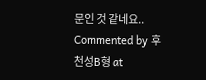문인 것 같네요..
Commented by 후천성B형 at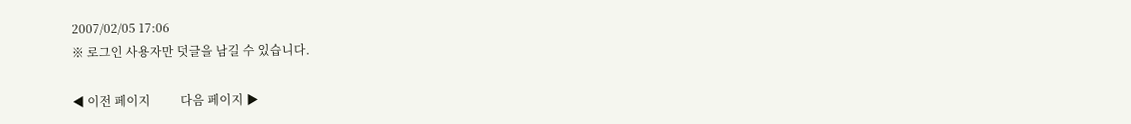2007/02/05 17:06
※ 로그인 사용자만 덧글을 남길 수 있습니다.

◀ 이전 페이지          다음 페이지 ▶